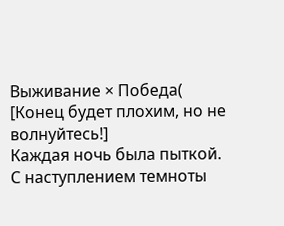Выживание × Победа(
[Конец будет плохим, но не волнуйтесь!]
Каждая ночь была пыткой.
С наступлением темноты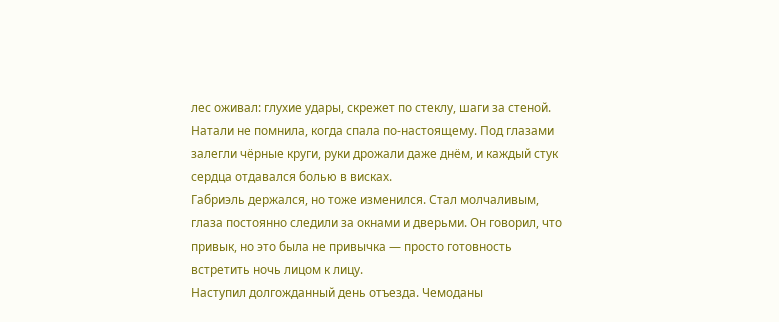лес оживал: глухие удары, скрежет по стеклу, шаги за стеной. Натали не помнила, когда спала по-настоящему. Под глазами залегли чёрные круги, руки дрожали даже днём, и каждый стук сердца отдавался болью в висках.
Габриэль держался, но тоже изменился. Стал молчаливым, глаза постоянно следили за окнами и дверьми. Он говорил, что привык, но это была не привычка — просто готовность встретить ночь лицом к лицу.
Наступил долгожданный день отъезда. Чемоданы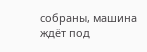собраны, машина ждёт под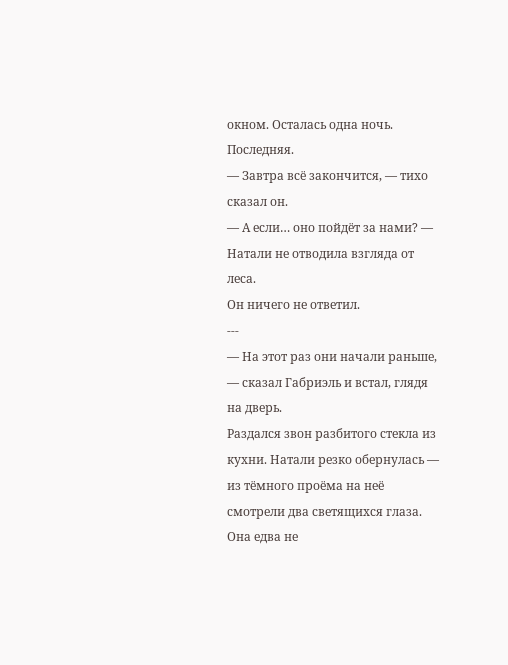окном. Осталась одна ночь. Последняя.
— Завтра всё закончится, — тихо сказал он.
— А если… оно пойдёт за нами? — Натали не отводила взгляда от леса.
Он ничего не ответил.
---
— На этот раз они начали раньше, — сказал Габриэль и встал, глядя на дверь.
Раздался звон разбитого стекла из кухни. Натали резко обернулась — из тёмного проёма на неё смотрели два светящихся глаза. Она едва не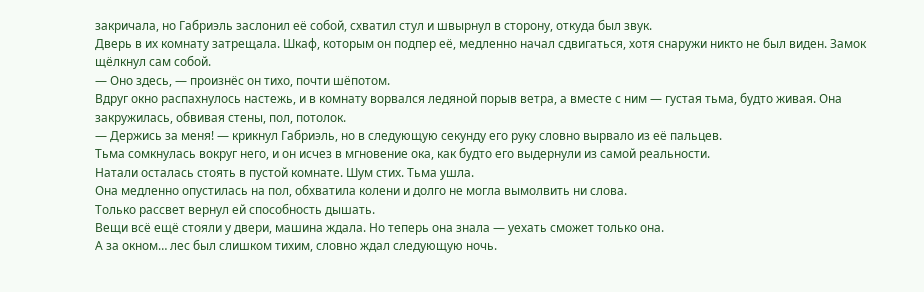закричала, но Габриэль заслонил её собой, схватил стул и швырнул в сторону, откуда был звук.
Дверь в их комнату затрещала. Шкаф, которым он подпер её, медленно начал сдвигаться, хотя снаружи никто не был виден. Замок щёлкнул сам собой.
— Оно здесь, — произнёс он тихо, почти шёпотом.
Вдруг окно распахнулось настежь, и в комнату ворвался ледяной порыв ветра, а вместе с ним — густая тьма, будто живая. Она закружилась, обвивая стены, пол, потолок.
— Держись за меня! — крикнул Габриэль, но в следующую секунду его руку словно вырвало из её пальцев.
Тьма сомкнулась вокруг него, и он исчез в мгновение ока, как будто его выдернули из самой реальности.
Натали осталась стоять в пустой комнате. Шум стих. Тьма ушла.
Она медленно опустилась на пол, обхватила колени и долго не могла вымолвить ни слова.
Только рассвет вернул ей способность дышать.
Вещи всё ещё стояли у двери, машина ждала. Но теперь она знала — уехать сможет только она.
А за окном… лес был слишком тихим, словно ждал следующую ночь.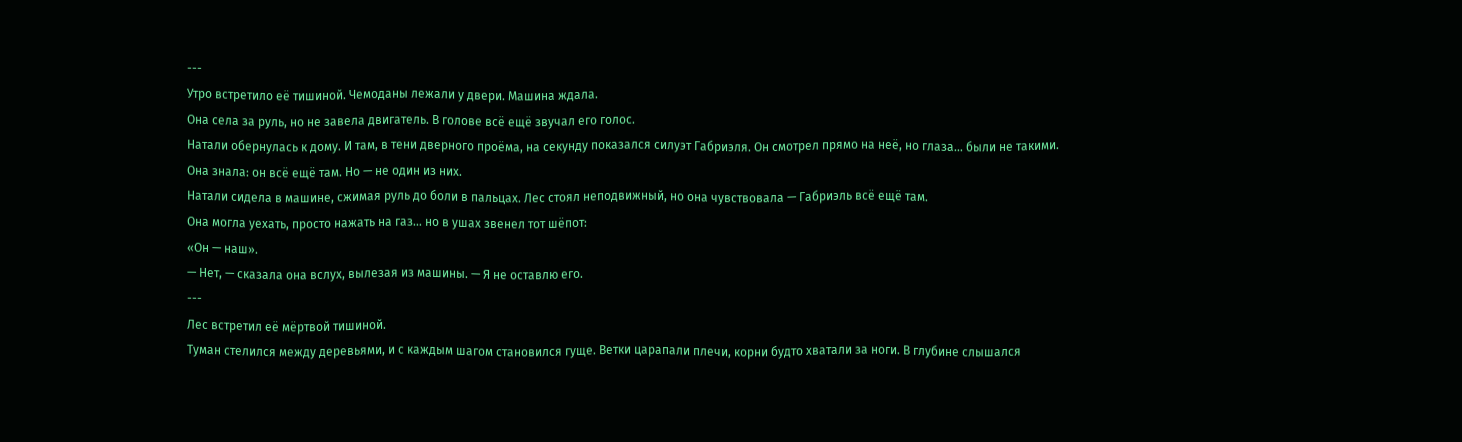---
Утро встретило её тишиной. Чемоданы лежали у двери. Машина ждала.
Она села за руль, но не завела двигатель. В голове всё ещё звучал его голос.
Натали обернулась к дому. И там, в тени дверного проёма, на секунду показался силуэт Габриэля. Он смотрел прямо на неё, но глаза… были не такими.
Она знала: он всё ещё там. Но — не один из них.
Натали сидела в машине, сжимая руль до боли в пальцах. Лес стоял неподвижный, но она чувствовала — Габриэль всё ещё там.
Она могла уехать, просто нажать на газ… но в ушах звенел тот шёпот:
«Он — наш».
— Нет, — сказала она вслух, вылезая из машины. — Я не оставлю его.
---
Лес встретил её мёртвой тишиной.
Туман стелился между деревьями, и с каждым шагом становился гуще. Ветки царапали плечи, корни будто хватали за ноги. В глубине слышался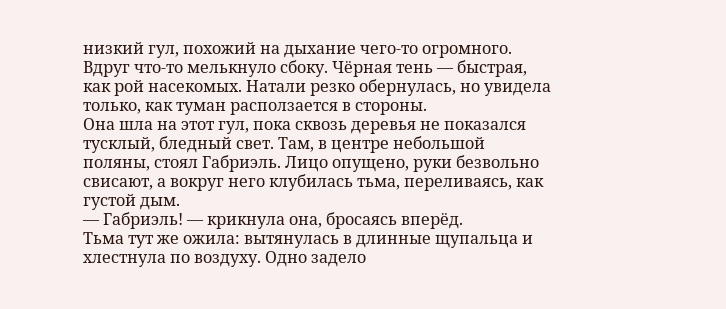низкий гул, похожий на дыхание чего-то огромного.
Вдруг что-то мелькнуло сбоку. Чёрная тень — быстрая, как рой насекомых. Натали резко обернулась, но увидела только, как туман расползается в стороны.
Она шла на этот гул, пока сквозь деревья не показался тусклый, бледный свет. Там, в центре небольшой поляны, стоял Габриэль. Лицо опущено, руки безвольно свисают, а вокруг него клубилась тьма, переливаясь, как густой дым.
— Габриэль! — крикнула она, бросаясь вперёд.
Тьма тут же ожила: вытянулась в длинные щупальца и хлестнула по воздуху. Одно задело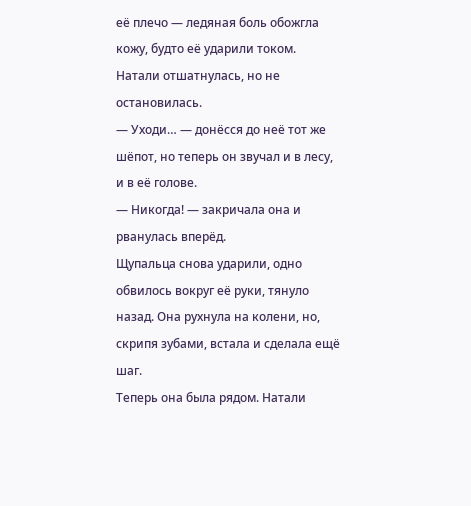её плечо — ледяная боль обожгла кожу, будто её ударили током. Натали отшатнулась, но не остановилась.
— Уходи… — донёсся до неё тот же шёпот, но теперь он звучал и в лесу, и в её голове.
— Никогда! — закричала она и рванулась вперёд.
Щупальца снова ударили, одно обвилось вокруг её руки, тянуло назад. Она рухнула на колени, но, скрипя зубами, встала и сделала ещё шаг.
Теперь она была рядом. Натали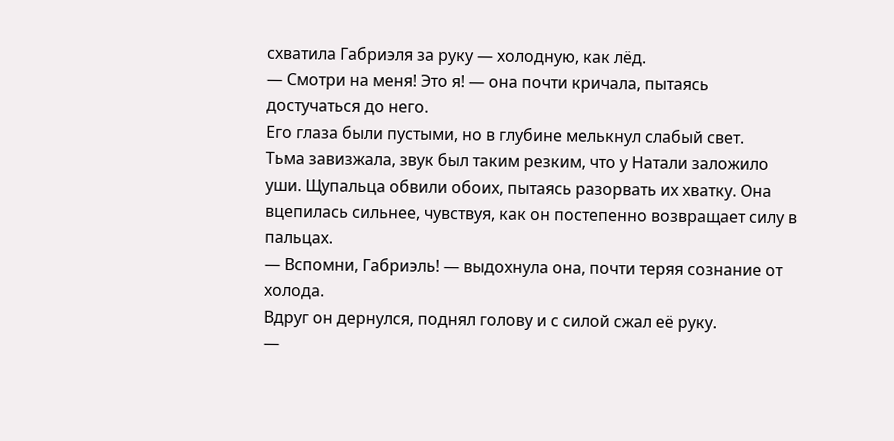схватила Габриэля за руку — холодную, как лёд.
— Смотри на меня! Это я! — она почти кричала, пытаясь достучаться до него.
Его глаза были пустыми, но в глубине мелькнул слабый свет.
Тьма завизжала, звук был таким резким, что у Натали заложило уши. Щупальца обвили обоих, пытаясь разорвать их хватку. Она вцепилась сильнее, чувствуя, как он постепенно возвращает силу в пальцах.
— Вспомни, Габриэль! — выдохнула она, почти теряя сознание от холода.
Вдруг он дернулся, поднял голову и с силой сжал её руку.
—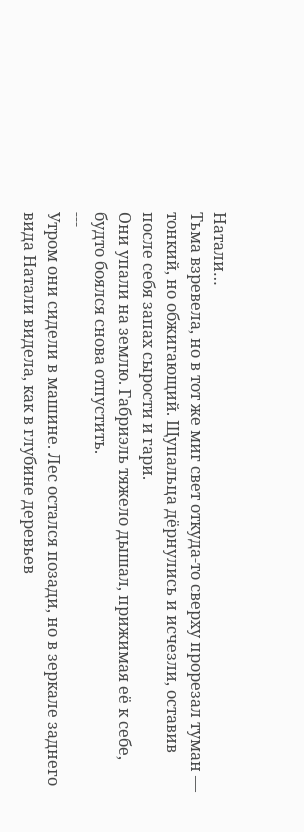Натали…
Тьма взревела, но в тот же миг свет откуда-то сверху прорезал туман — тонкий, но обжигающий. Щупальца дёрнулись и исчезли, оставив после себя запах сырости и гари.
Они упали на землю. Габриэль тяжело дышал, прижимая её к себе, будто боялся снова отпустить.
---
Утром они сидели в машине. Лес остался позади, но в зеркале заднего вида Натали видела, как в глубине деревьев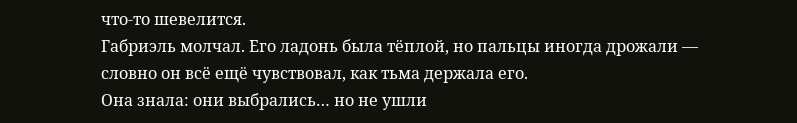что-то шевелится.
Габриэль молчал. Его ладонь была тёплой, но пальцы иногда дрожали — словно он всё ещё чувствовал, как тьма держала его.
Она знала: они выбрались… но не ушли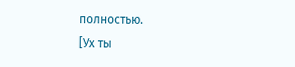полностью.
[Ух ты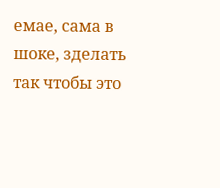емае, сама в шоке, зделать так чтобы это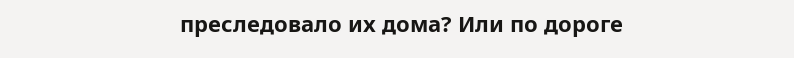преследовало их дома? Или по дороге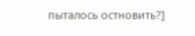пыталось остновить?]